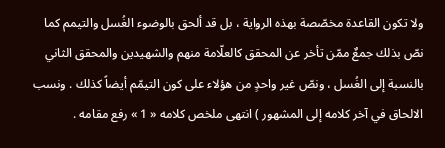ولا تكون القاعدة مخصّصة بهذه الرواية ، بل قد ألحق بالوضوء الغُسل والتيمم كما نصّ بذلك جمعٌ ممّن تأخر عن المحقق كالعلّامة منهم والشهيدين والمحقق الثاني بالنسبة إلى الغُسل ، ونصّ غير واحدٍ من هؤلاء على كون التيمّم أيضاً كذلك . ونسب الالحاق في آخر كلامه إلى المشهور ) انتهى ملخص كلامه « 1 » رفع مقامه .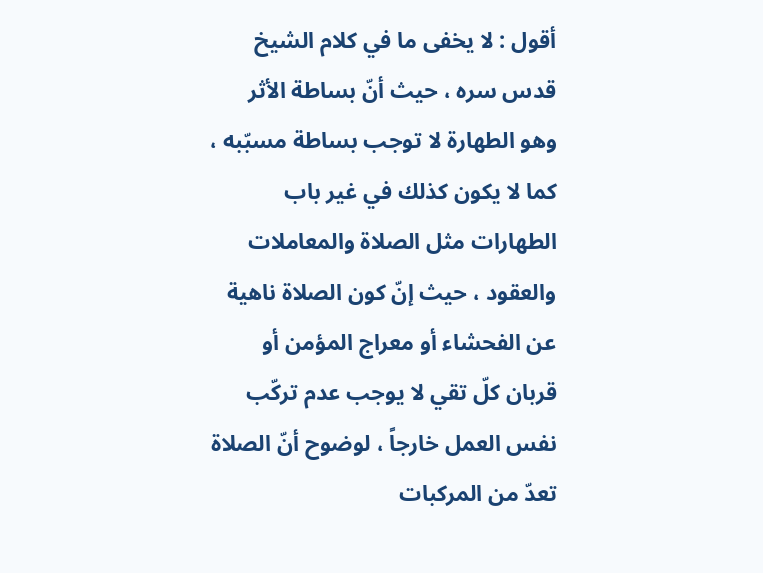أقول : لا يخفى ما في كلام الشيخ قدس سره ، حيث أنّ بساطة الأثر وهو الطهارة لا توجب بساطة مسبّبه ، كما لا يكون كذلك في غير باب الطهارات مثل الصلاة والمعاملات والعقود ، حيث إنّ كون الصلاة ناهية عن الفحشاء أو معراج المؤمن أو قربان كلّ تقي لا يوجب عدم تركّب نفس العمل خارجاً ، لوضوح أنّ الصلاة تعدّ من المركبات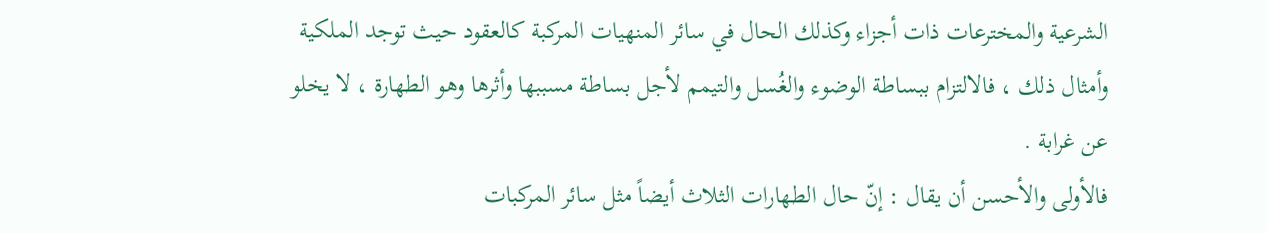الشرعية والمخترعات ذات أجزاء وكذلك الحال في سائر المنهيات المركبة كالعقود حيث توجد الملكية وأمثال ذلك ، فالالتزام ببساطة الوضوء والغُسل والتيمم لأجل بساطة مسببها وأثرها وهو الطهارة ، لا يخلو عن غرابة .
فالأولى والأحسن أن يقال : إنّ حال الطهارات الثلاث أيضاً مثل سائر المركبات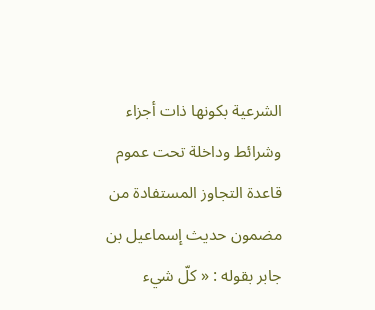الشرعية بكونها ذات أجزاء وشرائط وداخلة تحت عموم قاعدة التجاوز المستفادة من مضمون حديث إسماعيل بن جابر بقوله : « كلّ شيء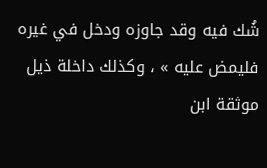شُك فيه وقد جاوزه ودخل في غيره فليمض عليه » ، وكذلك داخلة ذيل موثقة ابن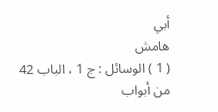أبي
هامش
( 1 ) الوسائل : ج 1 ، الباب 42 من أبواب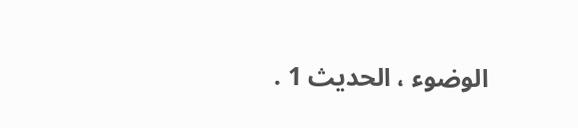الوضوء ، الحديث 1 .